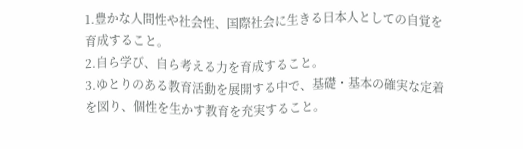1.豊かな人間性や社会性、国際社会に生きる日本人としての自覚を育成すること。
2.自ら学び、自ら考える力を育成すること。
3.ゆとりのある教育活動を展開する中で、基礎・基本の確実な定着を図り、個性を生かす教育を充実すること。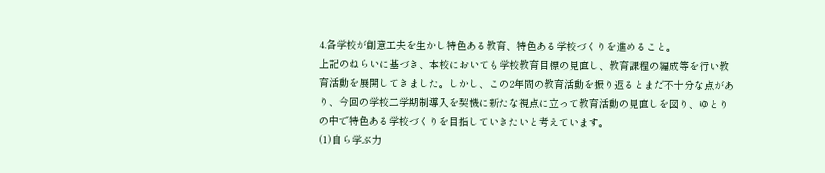4.各学校が創意工夫を生かし特色ある教育、特色ある学校づくりを進めること。
上記のねらいに基づき、本校においても学校教育目標の見直し、教育課程の編成等を行い教育活動を展開してきました。しかし、この2年間の教育活動を振り返るとまだ不十分な点があり、今回の学校二学期制導入を契機に新たな視点に立って教育活動の見直しを図り、ゆとりの中で特色ある学校づくりを目指していきたいと考えています。
(1)自ら学ぶ力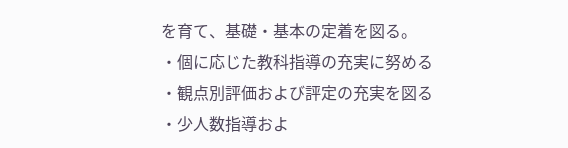を育て、基礎・基本の定着を図る。
・個に応じた教科指導の充実に努める
・観点別評価および評定の充実を図る
・少人数指導およ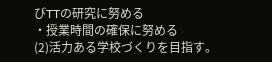びTTの研究に努める
・授業時間の確保に努める
(2)活力ある学校づくりを目指す。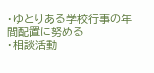・ゆとりある学校行事の年間配置に努める
・相談活動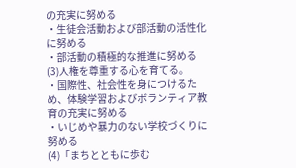の充実に努める
・生徒会活動および部活動の活性化に努める
・部活動の積極的な推進に努める
(3)人権を尊重する心を育てる。
・国際性、社会性を身につけるため、体験学習およびボランティア教育の充実に努める
・いじめや暴力のない学校づくりに努める
(4)「まちとともに歩む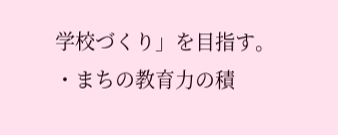学校づくり」を目指す。
・まちの教育力の積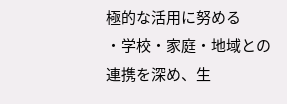極的な活用に努める
・学校・家庭・地域との連携を深め、生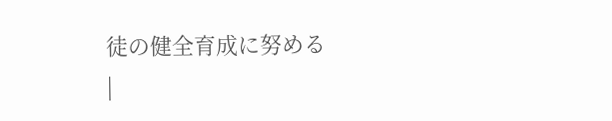徒の健全育成に努める
|